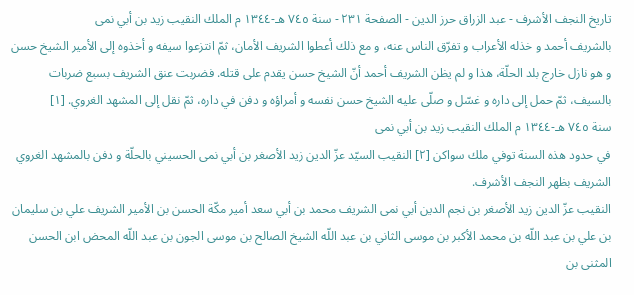تاريخ النجف الأشرف - عبد الزراق حرز الدين - الصفحة ٢٣١ - سنة ٧٤٥ هـ-١٣٤٤ م الملك النقيب زيد بن أبي نمى
بالشريف أحمد و خذله الأعراب و تفرّق الناس عنه، و مع ذلك أعطوا الشريف الأمان، ثمّ انتزعوا سيفه و أخذوه إلى الأمير الشيخ حسن و هو نازل خارج بلد الحلّة، هذا و لم يظن الشريف أحمد أنّ الشيخ حسن يقدم على قتله. فضربت عنق الشريف بسبع ضربات بالسيف، ثمّ حمل إلى داره و غسّل و صلّى عليه الشيخ حسن نفسه و أمراؤه و دفن في داره، ثمّ نقل إلى المشهد الغروي. [١]
سنة ٧٤٥ هـ-١٣٤٤ م الملك النقيب زيد بن أبي نمى
في حدود هذه السنة توفي ملك سواكن [٢] النقيب السيّد عزّ الدين زيد الأصغر بن أبي نمى الحسيني بالحلّة و دفن بالمشهد الغروي الشريف بظهر النجف الأشرف.
النقيب عزّ الدين زيد الأصغر بن نجم الدين أبي نمى الشريف محمد بن أبي سعد أمير مكّة الحسن بن الأمير الشريف علي بن سليمان بن علي بن عبد اللّه بن محمد الأكبر بن موسى الثاني بن عبد اللّه الشيخ الصالح بن موسى الجون بن عبد اللّه المحض ابن الحسن المثنى بن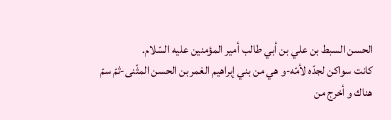الحسن السبط بن علي بن أبي طالب أمير المؤمنين عليه السّلام.
كانت سواكن لجدّه لأمّه-و هي من بني إبراهيم الغمر بن الحسن المثّنى-ثمّ سمّ هناك و أخرج من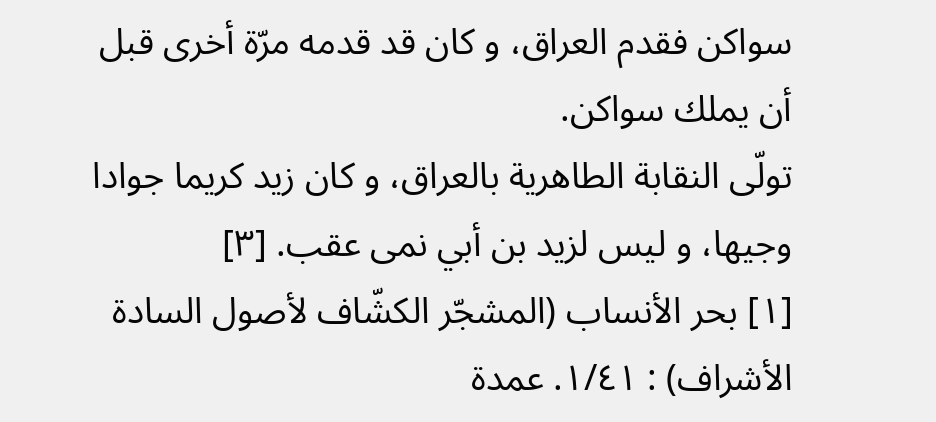سواكن فقدم العراق، و كان قد قدمه مرّة أخرى قبل أن يملك سواكن.
تولّى النقابة الطاهرية بالعراق، و كان زيد كريما جوادا وجيها، و ليس لزيد بن أبي نمى عقب. [٣]
[١] بحر الأنساب (المشجّر الكشّاف لأصول السادة الأشراف) : ١/٤١. عمدة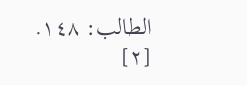الطالب: ١٤٨.
[٢]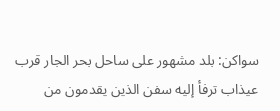سواكن: بلد مشهور على ساحل بحر الجار قرب عيذاب ترفأ إليه سفن الذين يقدمون من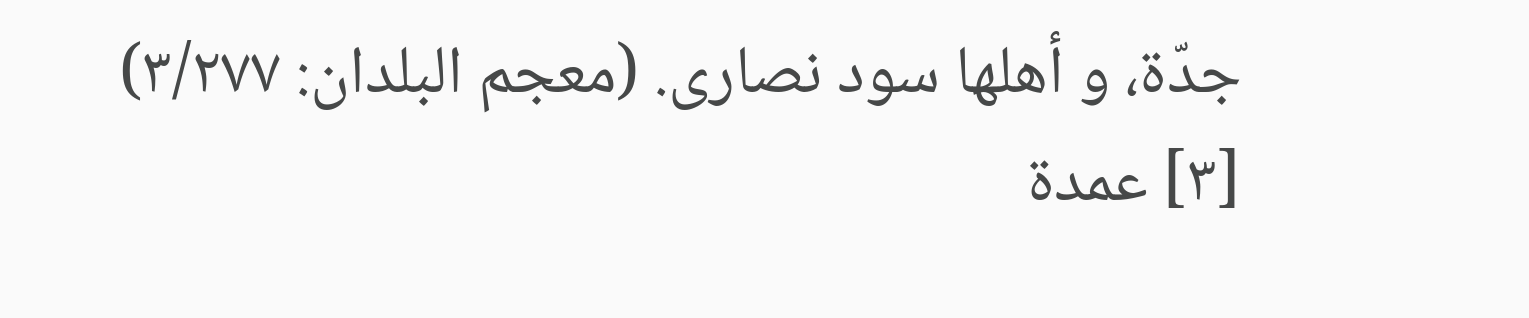جدّة، و أهلها سود نصارى. (معجم البلدان: ٣/٢٧٧)
[٣] عمدة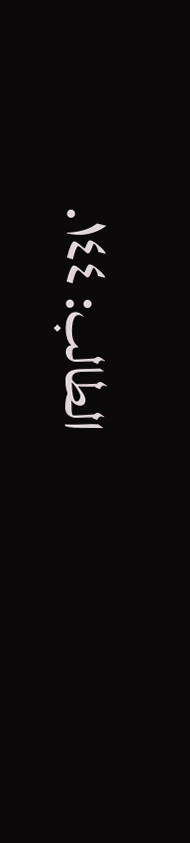الطالب: ١٤٤.